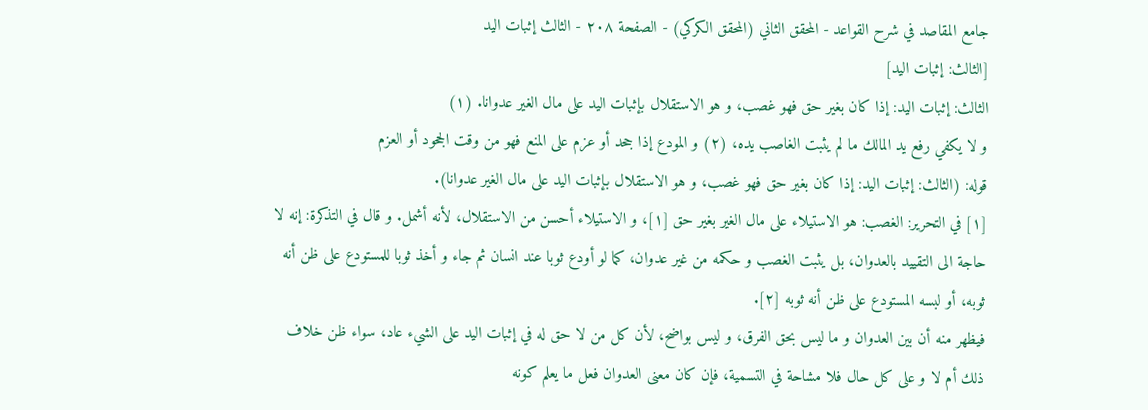جامع المقاصد في شرح القواعد - المحقق الثاني (المحقق الكركي) - الصفحة ٢٠٨ - الثالث إثبات اليد
[الثالث: إثبات اليد]
الثالث: إثبات اليد: إذا كان بغير حق فهو غصب، و هو الاستقلال بإثبات اليد على مال الغير عدوانا. (١)
و لا يكفي رفع يد المالك ما لم يثبت الغاصب يده، (٢) و المودع إذا جحد أو عزم على المنع فهو من وقت الجحود أو العزم
قوله: (الثالث: إثبات اليد: إذا كان بغير حق فهو غصب، و هو الاستقلال بإثبات اليد على مال الغير عدوانا).
[١] في التحرير: الغصب: هو الاستيلاء على مال الغير بغير حق [١]، و الاستيلاء أحسن من الاستقلال، لأنه أشمل. و قال في التذكرة: إنه لا حاجة الى التقييد بالعدوان، بل يثبت الغصب و حكمه من غير عدوان، كما لو أودع ثوبا عند انسان ثم جاء و أخذ ثوبا للمستودع على ظن أنه ثوبه، أو لبسه المستودع على ظن أنه ثوبه [٢].
فيظهر منه أن بين العدوان و ما ليس بحق الفرق، و ليس بواضح، لأن كل من لا حق له في إثبات اليد على الشيء عاد، سواء ظن خلاف ذلك أم لا و على كل حال فلا مشاحة في التسمية، فإن كان معنى العدوان فعل ما يعلم كونه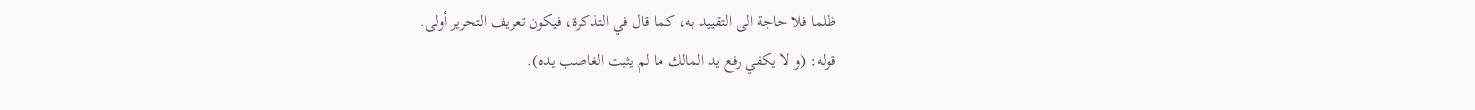ظلما فلا حاجة الى التقييد به، كما قال في التذكرة، فيكون تعريف التحرير أولى.
قوله: (و لا يكفي رفع يد المالك ما لم يثبت الغاصب يده).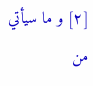[٢] و ما سيأتي من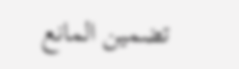تضمين المانع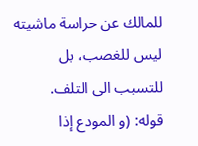للمالك عن حراسة ماشيته ليس للغصب، بل للتسبب الى التلف.
قوله: (و المودع إذا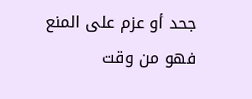جحد أو عزم على المنع فهو من وقت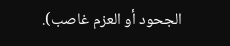الجحود أو العزم غاصب).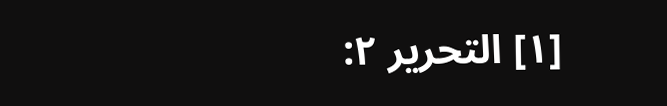[١] التحرير ٢: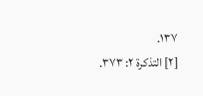١٣٧.
[٢] التذكرة ٢: ٣٧٣.